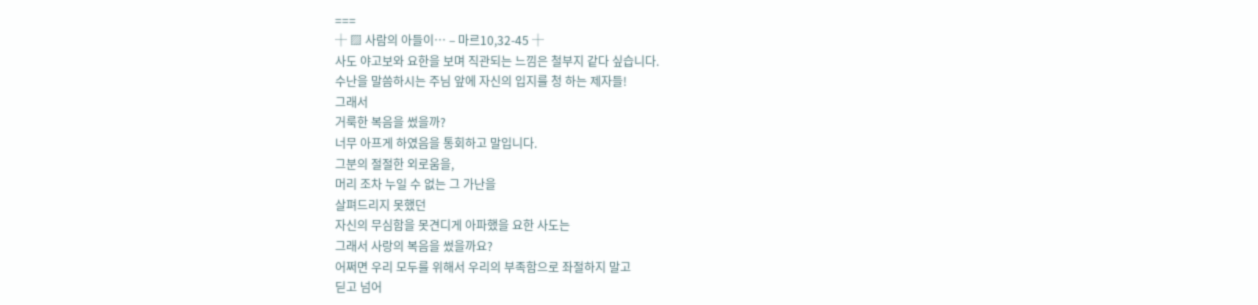===
┼ ▨ 사람의 아들이… – 마르10,32-45 ┼
사도 야고보와 요한을 보며 직관되는 느낌은 철부지 같다 싶습니다.
수난을 말씀하시는 주님 앞에 자신의 입지를 청 하는 제자들!
그래서
거룩한 복음을 썼을까?
너무 아프게 하였음을 통회하고 말입니다.
그분의 절절한 외로움을,
머리 조차 누일 수 없는 그 가난을
살펴드리지 못했던
자신의 무심함을 못견디게 아파했을 요한 사도는
그래서 사랑의 복음을 썼을까요?
어쩌면 우리 모두를 위해서 우리의 부족함으로 좌절하지 말고
딛고 넘어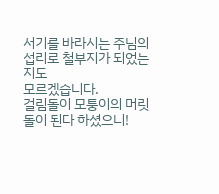서기를 바라시는 주님의 섭리로 철부지가 되었는지도
모르겠습니다.
걸림돌이 모퉁이의 머릿돌이 된다 하셨으니!